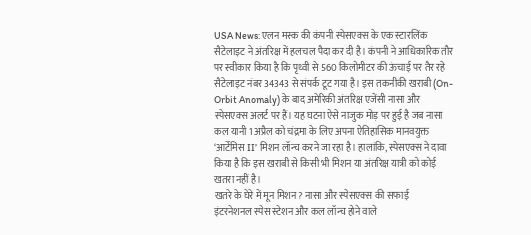USA News: एलन मस्क की कंपनी स्पेसएक्स के एक स्टारलिंक सैटेलाइट ने अंतरिक्ष में हलचल पैदा कर दी है। कंपनी ने आधिकारिक तौर पर स्वीकार किया है कि पृथ्वी से 560 किलोमीटर की ऊंचाई पर तैर रहे सैटेलाइट नंबर 34343 से संपर्क टूट गया है। इस तकनीकी खराबी (On-Orbit Anomaly) के बाद अमेरिकी अंतरिक्ष एजेंसी नासा और स्पेसएक्स अलर्ट पर हैं। यह घटना ऐसे नाजुक मोड़ पर हुई है जब नासा कल यानी 1 अप्रैल को चंद्रमा के लिए अपना ऐतिहासिक मानवयुक्त ‘आर्टेमिस II’ मिशन लॉन्च करने जा रहा है। हालांकि, स्पेसएक्स ने दावा किया है कि इस खराबी से किसी भी मिशन या अंतरिक्ष यात्री को कोई खतरा नहीं है।
खतरे के घेरे में मून मिशन? नासा और स्पेसएक्स की सफाई
इंटरनेशनल स्पेस स्टेशन और कल लॉन्च होने वाले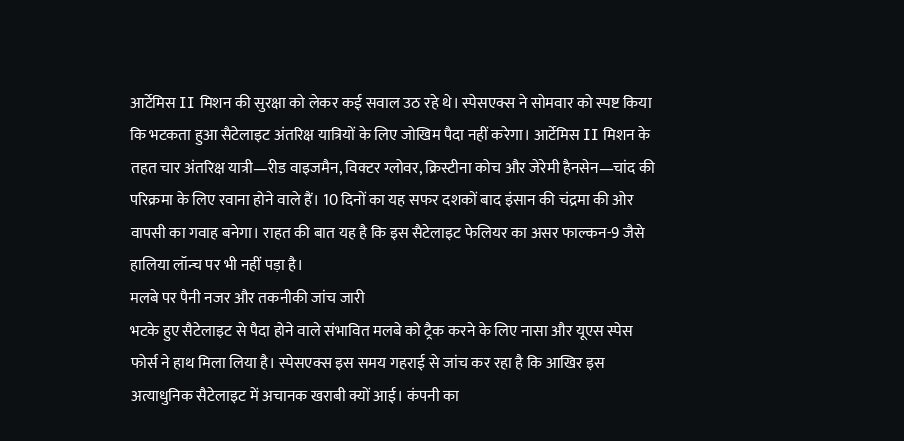आर्टेमिस II मिशन की सुरक्षा को लेकर कई सवाल उठ रहे थे। स्पेसएक्स ने सोमवार को स्पष्ट किया कि भटकता हुआ सैटेलाइट अंतरिक्ष यात्रियों के लिए जोखिम पैदा नहीं करेगा। आर्टेमिस II मिशन के तहत चार अंतरिक्ष यात्री—रीड वाइजमैन, विक्टर ग्लोवर, क्रिस्टीना कोच और जेरेमी हैनसेन—चांद की परिक्रमा के लिए रवाना होने वाले हैं। 10 दिनों का यह सफर दशकों बाद इंसान की चंद्रमा की ओर वापसी का गवाह बनेगा। राहत की बात यह है कि इस सैटेलाइट फेलियर का असर फाल्कन-9 जैसे हालिया लॉन्च पर भी नहीं पड़ा है।
मलबे पर पैनी नजर और तकनीकी जांच जारी
भटके हुए सैटेलाइट से पैदा होने वाले संभावित मलबे को ट्रैक करने के लिए नासा और यूएस स्पेस फोर्स ने हाथ मिला लिया है। स्पेसएक्स इस समय गहराई से जांच कर रहा है कि आखिर इस अत्याधुनिक सैटेलाइट में अचानक खराबी क्यों आई। कंपनी का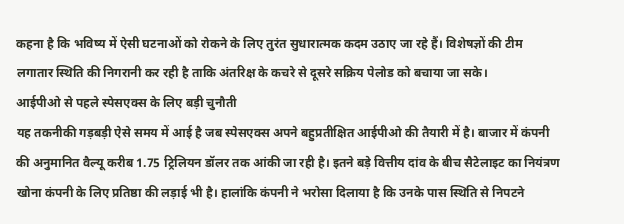कहना है कि भविष्य में ऐसी घटनाओं को रोकने के लिए तुरंत सुधारात्मक कदम उठाए जा रहे हैं। विशेषज्ञों की टीम लगातार स्थिति की निगरानी कर रही है ताकि अंतरिक्ष के कचरे से दूसरे सक्रिय पेलोड को बचाया जा सके।
आईपीओ से पहले स्पेसएक्स के लिए बड़ी चुनौती
यह तकनीकी गड़बड़ी ऐसे समय में आई है जब स्पेसएक्स अपने बहुप्रतीक्षित आईपीओ की तैयारी में है। बाजार में कंपनी की अनुमानित वैल्यू करीब 1.75 ट्रिलियन डॉलर तक आंकी जा रही है। इतने बड़े वित्तीय दांव के बीच सैटेलाइट का नियंत्रण खोना कंपनी के लिए प्रतिष्ठा की लड़ाई भी है। हालांकि कंपनी ने भरोसा दिलाया है कि उनके पास स्थिति से निपटने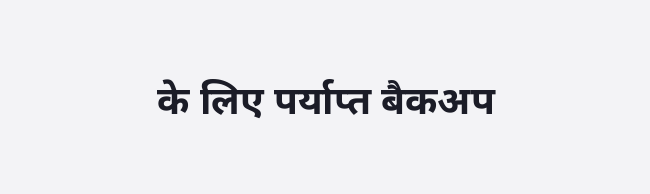के लिए पर्याप्त बैकअप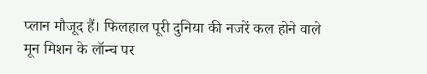प्लान मौजूद हैं। फिलहाल पूरी दुनिया की नजरें कल होने वाले मून मिशन के लॉन्च पर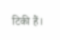टिकी हैं।